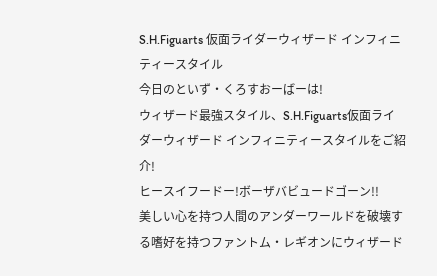S.H.Figuarts 仮面ライダーウィザード インフィニティースタイル
今日のといず・くろすおーばーは!
ウィザード最強スタイル、S.H.Figuarts仮面ライダーウィザード インフィニティースタイルをご紹介!
ヒースイフードー!ボーザバビュードゴーン!!
美しい心を持つ人間のアンダーワールドを破壊する嗜好を持つファントム・レギオンにウィザード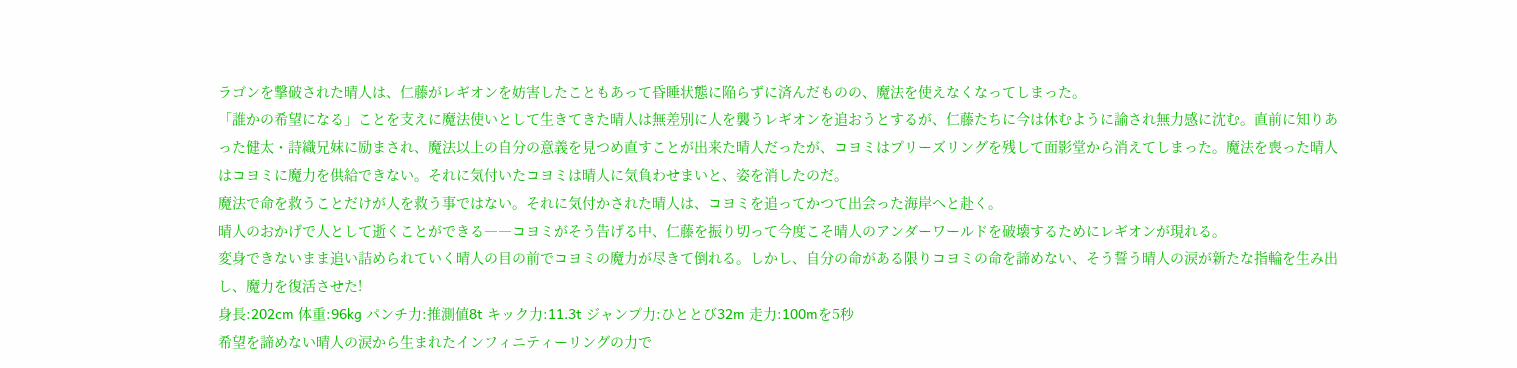ラゴンを撃破された晴人は、仁藤がレギオンを妨害したこともあって昏睡状態に陥らずに済んだものの、魔法を使えなくなってしまった。
「誰かの希望になる」ことを支えに魔法使いとして生きてきた晴人は無差別に人を襲うレギオンを追おうとするが、仁藤たちに今は休むように諭され無力感に沈む。直前に知りあった健太・詩織兄妹に励まされ、魔法以上の自分の意義を見つめ直すことが出来た晴人だったが、コヨミはプリーズリングを残して面影堂から消えてしまった。魔法を喪った晴人はコヨミに魔力を供給できない。それに気付いたコヨミは晴人に気負わせまいと、姿を消したのだ。
魔法で命を救うことだけが人を救う事ではない。それに気付かされた晴人は、コヨミを追ってかつて出会った海岸へと赴く。
晴人のおかげで人として逝くことができる――コヨミがそう告げる中、仁藤を振り切って今度こそ晴人のアンダーワールドを破壊するためにレギオンが現れる。
変身できないまま追い詰められていく晴人の目の前でコヨミの魔力が尽きて倒れる。しかし、自分の命がある限りコヨミの命を諦めない、そう誓う晴人の涙が新たな指輪を生み出し、魔力を復活させた!
身長:202cm 体重:96kg パンチ力:推測値8t キック力:11.3t ジャンプ力:ひととび32m 走力:100mを5秒
希望を諦めない晴人の涙から生まれたインフィニティーリングの力で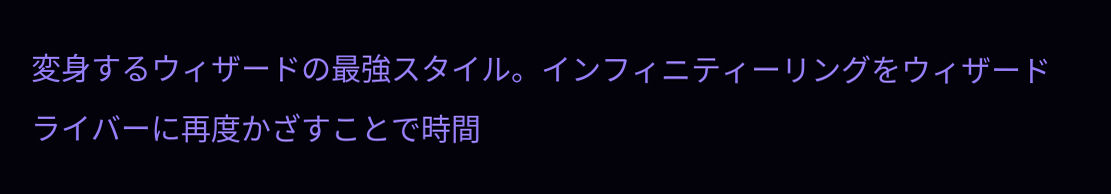変身するウィザードの最強スタイル。インフィニティーリングをウィザードライバーに再度かざすことで時間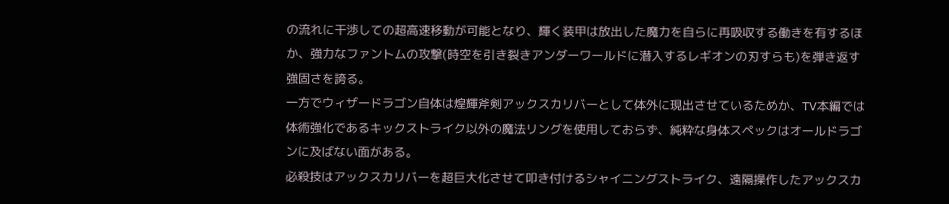の流れに干渉しての超高速移動が可能となり、輝く装甲は放出した魔力を自らに再吸収する働きを有するほか、強力なファントムの攻撃(時空を引き裂きアンダーワールドに潜入するレギオンの刃すらも)を弾き返す強固さを誇る。
一方でウィザードラゴン自体は煌輝斧剣アックスカリバーとして体外に現出させているためか、TV本編では体術強化であるキックストライク以外の魔法リングを使用しておらず、純粋な身体スペックはオールドラゴンに及ばない面がある。
必殺技はアックスカリバーを超巨大化させて叩き付けるシャイニングストライク、遠隔操作したアックスカ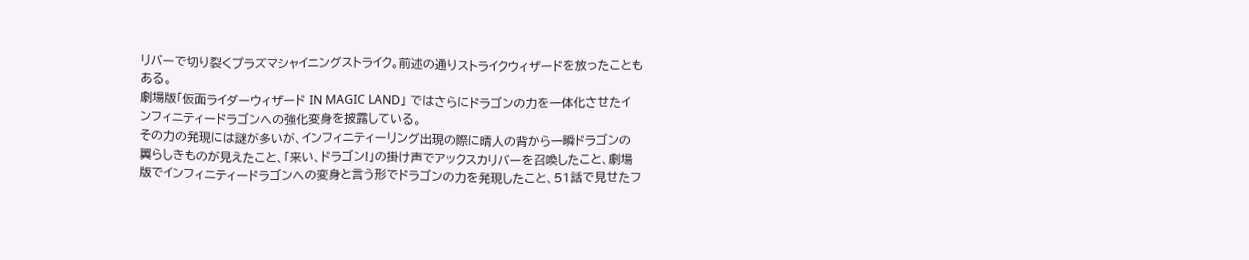リバーで切り裂くプラズマシャイニングストライク。前述の通りストライクウィザードを放ったこともある。
劇場版「仮面ライダーウィザード IN MAGIC LAND」 ではさらにドラゴンの力を一体化させたインフィニティードラゴンへの強化変身を披露している。
その力の発現には謎が多いが、インフィニティーリング出現の際に晴人の背から一瞬ドラゴンの翼らしきものが見えたこと、「来い、ドラゴン!」の掛け声でアックスカリバーを召喚したこと、劇場版でインフィニティードラゴンへの変身と言う形でドラゴンの力を発現したこと、51話で見せたフ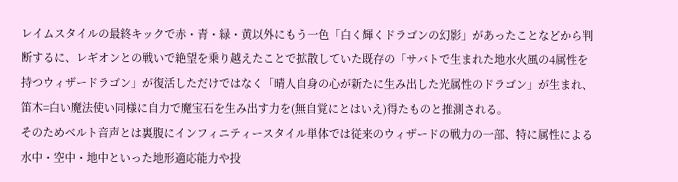レイムスタイルの最終キックで赤・青・緑・黄以外にもう一色「白く輝くドラゴンの幻影」があったことなどから判断するに、レギオンとの戦いで絶望を乗り越えたことで拡散していた既存の「サバトで生まれた地水火風の4属性を持つウィザードラゴン」が復活しただけではなく「晴人自身の心が新たに生み出した光属性のドラゴン」が生まれ、笛木=白い魔法使い同様に自力で魔宝石を生み出す力を(無自覚にとはいえ)得たものと推測される。
そのためベルト音声とは裏腹にインフィニティースタイル単体では従来のウィザードの戦力の一部、特に属性による水中・空中・地中といった地形適応能力や投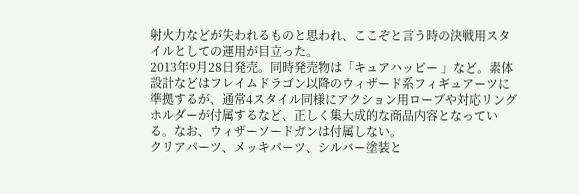射火力などが失われるものと思われ、ここぞと言う時の決戦用スタイルとしての運用が目立った。
2013年9月28日発売。同時発売物は「キュアハッピー 」など。素体設計などはフレイムドラゴン以降のウィザード系フィギュアーツに準拠するが、通常4スタイル同様にアクション用ローブや対応リングホルダーが付属するなど、正しく集大成的な商品内容となっている。なお、ウィザーソードガンは付属しない。
クリアパーツ、メッキパーツ、シルバー塗装と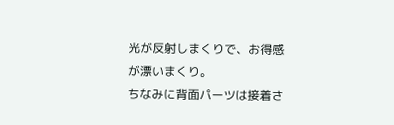光が反射しまくりで、お得感が漂いまくり。
ちなみに背面パーツは接着さ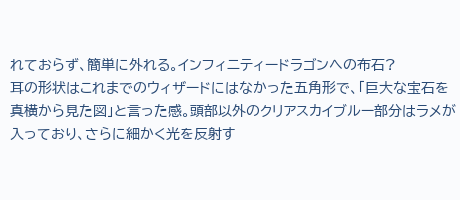れておらず、簡単に外れる。インフィニティードラゴンへの布石?
耳の形状はこれまでのウィザードにはなかった五角形で、「巨大な宝石を真横から見た図」と言った感。頭部以外のクリアスカイブルー部分はラメが入っており、さらに細かく光を反射す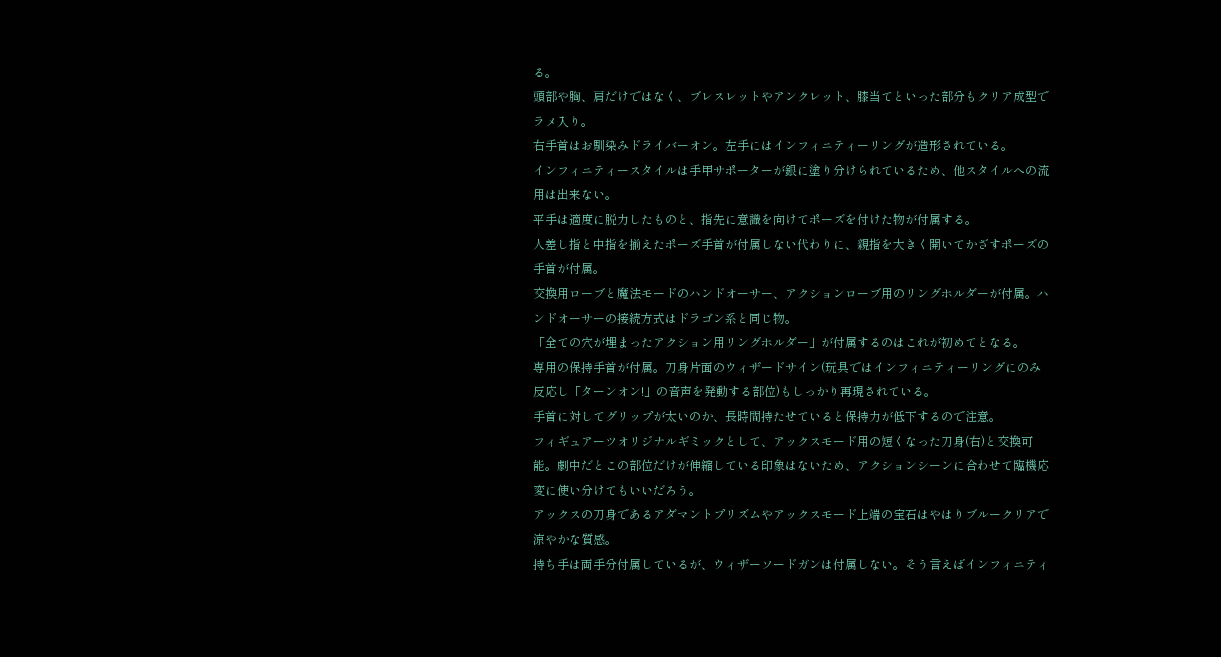る。
頭部や胸、肩だけではなく、ブレスレットやアンクレット、膝当てといった部分もクリア成型でラメ入り。
右手首はお馴染みドライバーオン。左手にはインフィニティーリングが造形されている。
インフィニティースタイルは手甲サポーターが銀に塗り分けられているため、他スタイルへの流用は出来ない。
平手は適度に脱力したものと、指先に意識を向けてポーズを付けた物が付属する。
人差し指と中指を揃えたポーズ手首が付属しない代わりに、親指を大きく開いてかざすポーズの手首が付属。
交換用ローブと魔法モードのハンドオーサー、アクションローブ用のリングホルダーが付属。ハンドオーサーの接続方式はドラゴン系と同じ物。
「全ての穴が埋まったアクション用リングホルダー」が付属するのはこれが初めてとなる。
専用の保持手首が付属。刀身片面のウィザードサイン(玩具ではインフィニティーリングにのみ反応し「ターンオン!」の音声を発動する部位)もしっかり再現されている。
手首に対してグリップが太いのか、長時間持たせていると保持力が低下するので注意。
フィギュアーツオリジナルギミックとして、アックスモード用の短くなった刀身(右)と交換可能。劇中だとこの部位だけが伸縮している印象はないため、アクションシーンに合わせて臨機応変に使い分けてもいいだろう。
アックスの刀身であるアダマントプリズムやアックスモード上端の宝石はやはりブルークリアで涼やかな質感。
持ち手は両手分付属しているが、ウィザーソードガンは付属しない。そう言えばインフィニティ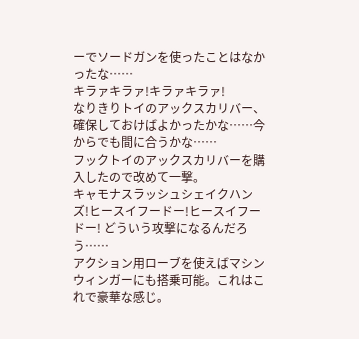ーでソードガンを使ったことはなかったな……
キラァキラァ!キラァキラァ!
なりきりトイのアックスカリバー、確保しておけばよかったかな……今からでも間に合うかな……
フックトイのアックスカリバーを購入したので改めて一撃。
キャモナスラッシュシェイクハンズ!ヒースイフードー!ヒースイフードー! どういう攻撃になるんだろう……
アクション用ローブを使えばマシンウィンガーにも搭乗可能。これはこれで豪華な感じ。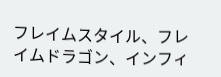フレイムスタイル、フレイムドラゴン、インフィ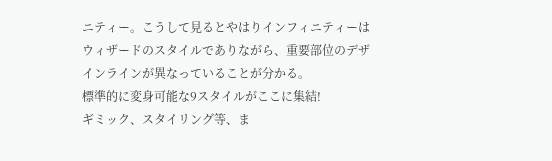ニティー。こうして見るとやはりインフィニティーはウィザードのスタイルでありながら、重要部位のデザインラインが異なっていることが分かる。
標準的に変身可能な9スタイルがここに集結!
ギミック、スタイリング等、ま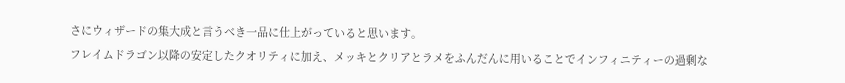さにウィザードの集大成と言うべき一品に仕上がっていると思います。
フレイムドラゴン以降の安定したクオリティに加え、メッキとクリアとラメをふんだんに用いることでインフィニティーの過剰な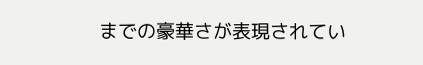までの豪華さが表現されてい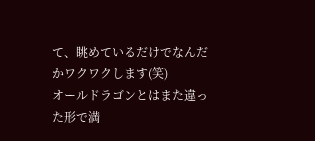て、眺めているだけでなんだかワクワクします(笑)
オールドラゴンとはまた違った形で満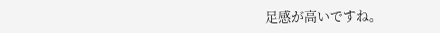足感が高いですね。